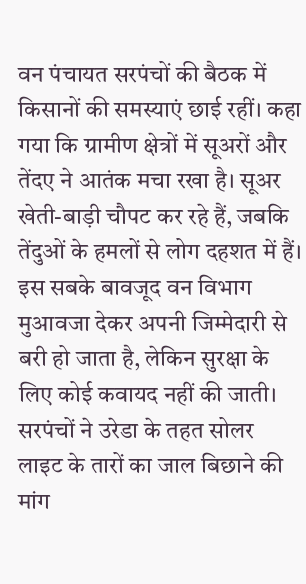वन पंचायत सरपंचों की बैठक में किसानों की समस्याएं छाई रहीं। कहा गया कि ग्रामीण क्षेत्रों में सूअरों और तेंदए ने आतंक मचा रखा है। सूअर खेती-बाड़ी चौपट कर रहे हैं, जबकि तेंदुओं के हमलों से लोग दहशत में हैं। इस सबके बावजूद वन विभाग मुआवजा देकर अपनी जिम्मेदारी से बरी हो जाता है, लेकिन सुरक्षा के लिए कोई कवायद नहीं की जाती। सरपंचों ने उरेडा के तहत सोलर लाइट के तारों का जाल बिछाने की मांग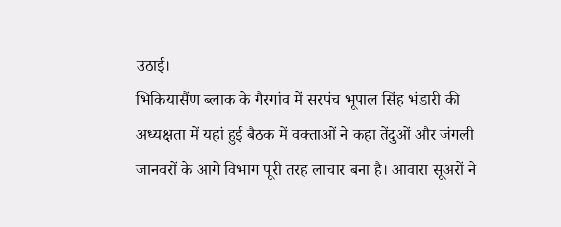उठाई।
भिकियासैंण ब्लाक के गैरगांव में सरपंच भूपाल सिंह भंडारी की अध्यक्षता में यहां हुई बैठक में वक्ताओं ने कहा तेंदुओं और जंगली जानवरों के आगे विभाग पूरी तरह लाचार बना है। आवारा सूअरों ने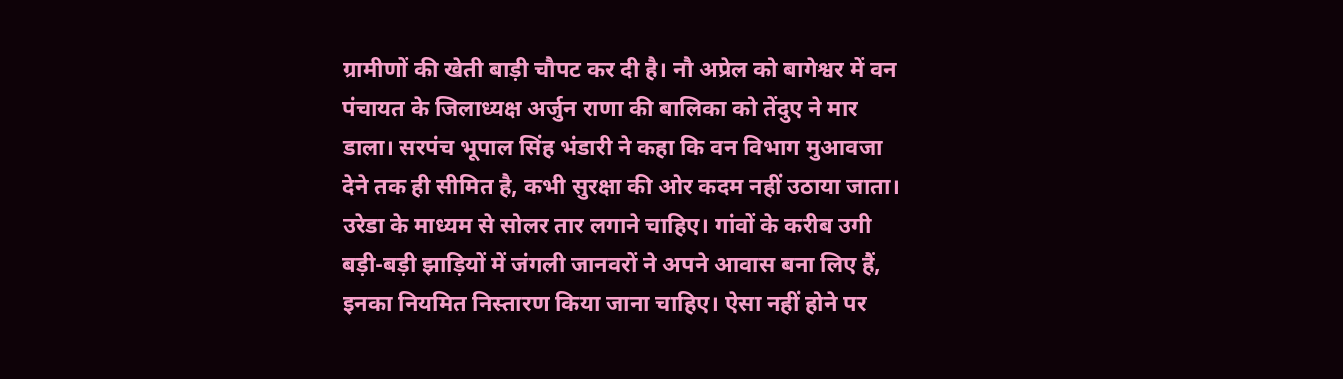ग्रामीणों की खेती बाड़ी चौपट कर दी है। नौ अप्रेल को बागेश्वर में वन पंचायत के जिलाध्यक्ष अर्जुन राणा की बालिका को तेंदुए ने मार डाला। सरपंच भूपाल सिंह भंडारी ने कहा कि वन विभाग मुआवजा देने तक ही सीमित है, कभी सुरक्षा की ओर कदम नहीं उठाया जाता। उरेडा के माध्यम से सोलर तार लगाने चाहिए। गांवों के करीब उगी बड़ी-बड़ी झाड़ियों में जंगली जानवरों ने अपने आवास बना लिए हैं, इनका नियमित निस्तारण किया जाना चाहिए। ऐसा नहीं होने पर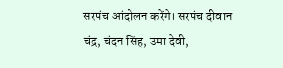सरपंच आंदोलन करेंगे। सरपंच दीवान चंद्र, चंदन सिंह, उमा देवी,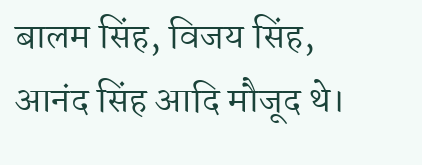बालम सिंह, विजय सिंह, आनंद सिंह आदि मौजूद थे।